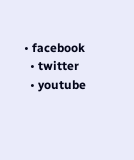• facebook
  • twitter
  • youtube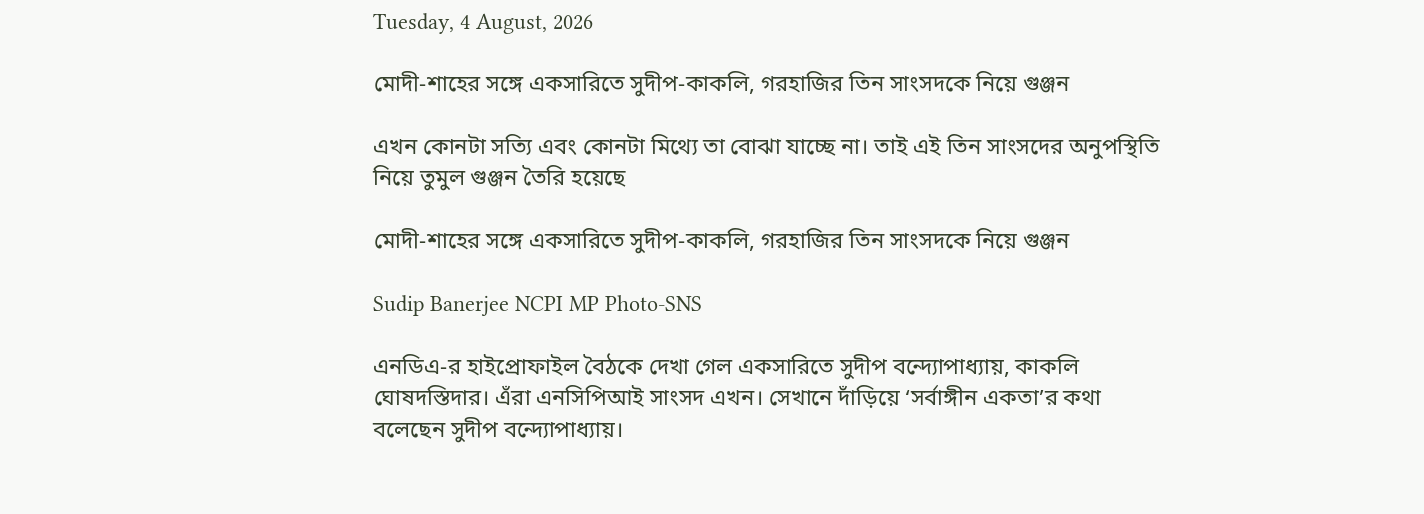Tuesday, 4 August, 2026

মোদী-শাহের সঙ্গে একসারিতে সুদীপ-কাকলি, গরহাজির তিন সাংসদকে নিয়ে গুঞ্জন

এখন কোনটা সত্যি এবং কোনটা মিথ্যে তা বোঝা যাচ্ছে না। তাই এই তিন সাংসদের অনুপস্থিতি নিয়ে তুমুল গুঞ্জন তৈরি হয়েছে

মোদী-শাহের সঙ্গে একসারিতে সুদীপ-কাকলি, গরহাজির তিন সাংসদকে নিয়ে গুঞ্জন

Sudip Banerjee NCPI MP Photo-SNS

এনডিএ-র হাইপ্রোফাইল বৈঠকে দেখা গেল একসারিতে সুদীপ বন্দ্যোপাধ্যায়, কাকলি ঘোষদস্তিদার। এঁরা এনসিপিআই সাংসদ এখন। সেখানে দাঁড়িয়ে ‘সর্বাঙ্গীন একতা’র কথা বলেছেন সুদীপ বন্দ্যোপাধ্যায়।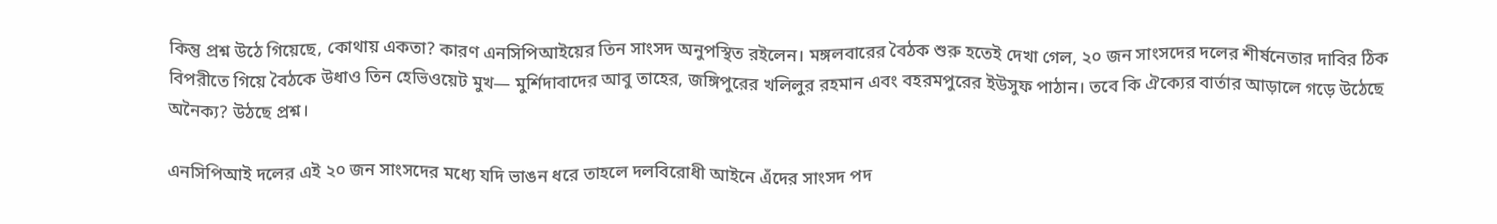কিন্তু প্রশ্ন উঠে গিয়েছে, কোথায় একতা? কারণ এনসিপিআইয়ের তিন সাংসদ অনুপস্থিত রইলেন। মঙ্গলবারের বৈঠক শুরু হতেই দেখা গেল, ২০ জন সাংসদের দলের শীর্ষনেতার দাবির ঠিক বিপরীতে গিয়ে বৈঠকে উধাও তিন হেভিওয়েট মুখ— মুর্শিদাবাদের আবু তাহের, জঙ্গিপুরের খলিলুর রহমান এবং বহরমপুরের ইউসুফ পাঠান। তবে কি ঐক্যের বার্তার আড়ালে গড়ে উঠেছে অনৈক্য? উঠছে প্রশ্ন।

এনসিপিআই দলের এই ২০ জন সাংসদের মধ্যে যদি ভাঙন ধরে তাহলে দলবিরোধী আইনে এঁদের সাংসদ পদ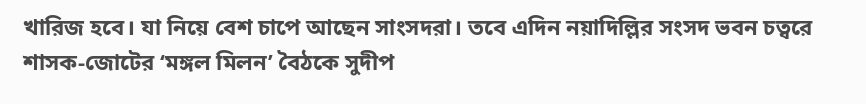খারিজ হবে। যা নিয়ে বেশ চাপে আছেন সাংসদরা। তবে এদিন নয়াদিল্লির সংসদ ভবন চত্বরে শাসক-জোটের ‘মঙ্গল মিলন’ বৈঠকে সুদীপ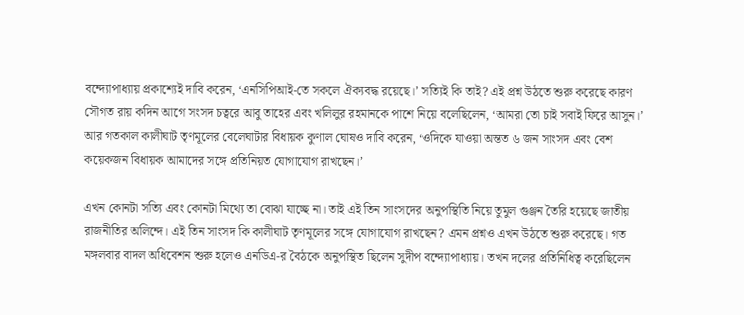বন্দ্যোপাধ্যায় প্রকাশ্যেই দাবি করেন, ‘এনসিপিআই-তে সকলে ঐক্যবদ্ধ রয়েছে।’ সত্যিই কি তাই? এই প্রশ্ন উঠতে শুরু করেছে কারণ সৌগত রায় কদিন আগে সংসদ চত্বরে আবু তাহের এবং খলিলুর রহমানকে পাশে নিয়ে বলেছিলেন, ‘আমরা তো চাই সবাই ফিরে আসুন।’ আর গতকাল কালীঘাট তৃণমূলের বেলেঘাটার বিধায়ক কুণাল ঘোষও দাবি করেন, ‘ওদিকে যাওয়া অন্তত ৬ জন সাংসদ এবং বেশ কয়েকজন বিধায়ক আমাদের সঙ্গে প্রতিনিয়ত যোগাযোগ রাখছেন।’

এখন কোনটা সত্যি এবং কোনটা মিথ্যে তা বোঝা যাচ্ছে না। তাই এই তিন সাংসদের অনুপস্থিতি নিয়ে তুমুল গুঞ্জন তৈরি হয়েছে জাতীয় রাজনীতির অলিন্দে। এই তিন সাংসদ কি কালীঘাট তৃণমূলের সঙ্গে যোগাযোগ রাখছেন? এমন প্রশ্নও এখন উঠতে শুরু করেছে। গত মঙ্গলবার বাদল অধিবেশন শুরু হলেও এনডিএ-র বৈঠকে অনুপস্থিত ছিলেন সুদীপ বন্দ্যোপাধ্যায়। তখন দলের প্রতিনিধিত্ব করেছিলেন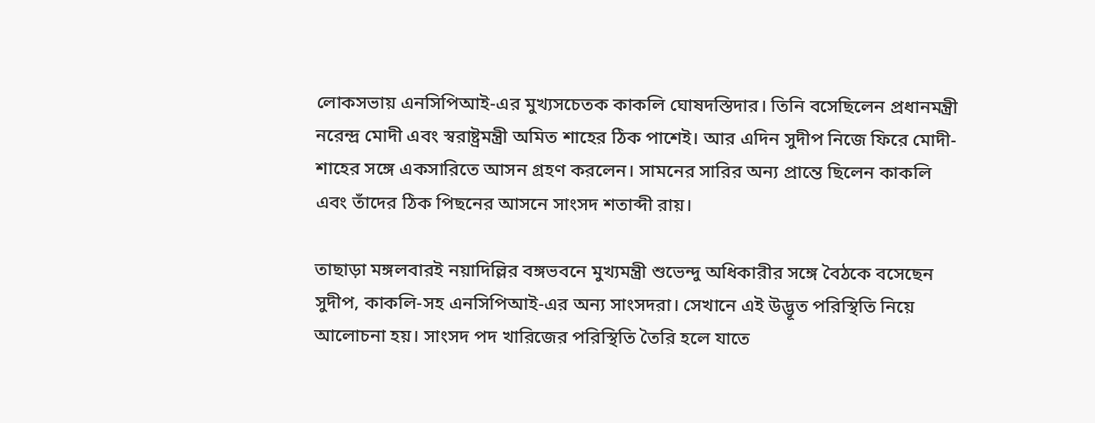লোকসভায় এনসিপিআই-এর মুখ্যসচেতক কাকলি ঘোষদস্তিদার। তিনি বসেছিলেন প্রধানমন্ত্রী নরেন্দ্র মোদী এবং স্বরাষ্ট্রমন্ত্রী অমিত শাহের ঠিক পাশেই। আর এদিন সুদীপ নিজে ফিরে মোদী-শাহের সঙ্গে একসারিতে আসন গ্রহণ করলেন। সামনের সারির অন্য প্রান্তে ছিলেন কাকলি এবং তাঁদের ঠিক পিছনের আসনে সাংসদ শতাব্দী রায়।

তাছাড়া মঙ্গলবারই নয়াদিল্লির বঙ্গভবনে মুখ্যমন্ত্রী শুভেন্দু অধিকারীর সঙ্গে বৈঠকে বসেছেন সুদীপ, কাকলি-সহ এনসিপিআই-এর অন্য সাংসদরা। সেখানে এই উদ্ভূত পরিস্থিতি নিয়ে আলোচনা হয়। সাংসদ পদ খারিজের পরিস্থিতি তৈরি হলে যাতে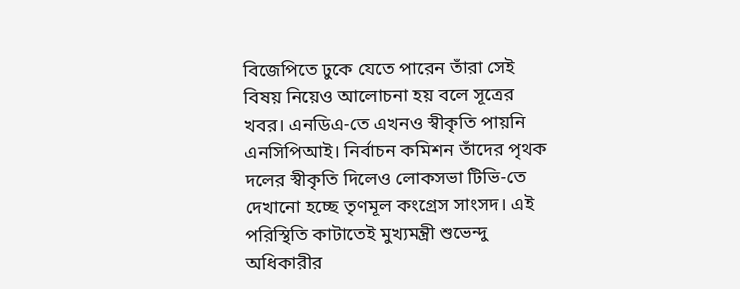বিজেপিতে ঢুকে যেতে পারেন তাঁরা সেই বিষয় নিয়েও আলোচনা হয় বলে সূত্রের খবর। এনডিএ-তে এখনও স্বীকৃতি পায়নি এনসিপিআই। নির্বাচন কমিশন তাঁদের পৃথক দলের স্বীকৃতি দিলেও লোকসভা টিভি-তে দেখানো হচ্ছে তৃণমূল কংগ্রেস সাংসদ। এই পরিস্থিতি কাটাতেই মুখ্যমন্ত্রী শুভেন্দু অধিকারীর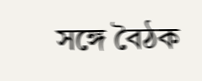সঙ্গে বৈঠক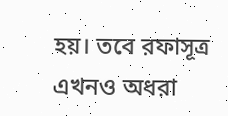হয়। তবে রফাসূত্র এখনও অধরা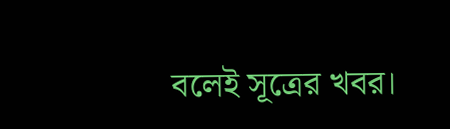বলেই সূত্রের খবর।